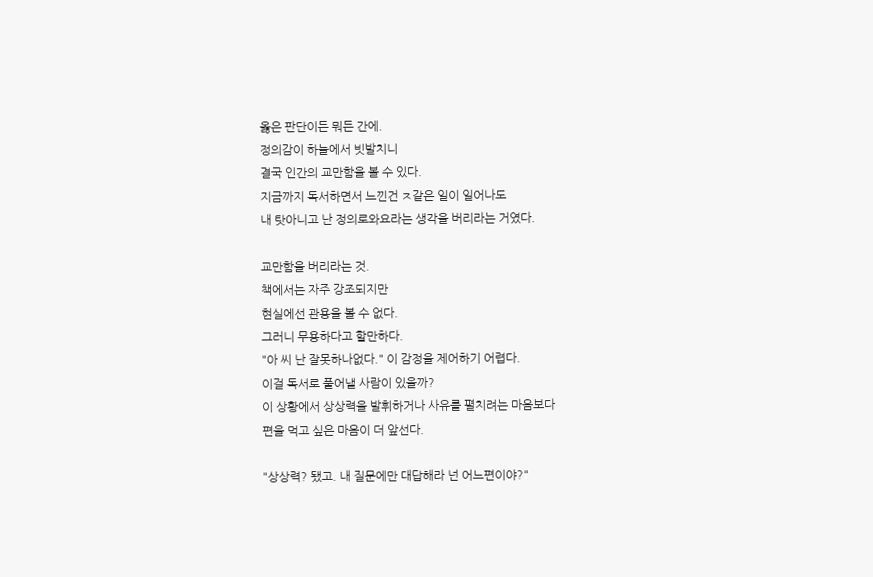옳은 판단이든 뭐든 간에.
정의감이 하늘에서 빗발치니
결국 인간의 교만함을 볼 수 있다.
지금까지 독서하면서 느낀건 ㅈ같은 일이 일어나도
내 탓아니고 난 정의로와요라는 생각을 버리라는 거였다.

교만함을 버리라는 것.
책에서는 자주 강조되지만
현실에선 관용을 볼 수 없다.
그러니 무용하다고 할만하다.
"아 씨 난 잘못하나없다." 이 감정을 제어하기 어렵다.
이걸 독서로 풀어낼 사람이 있을까?
이 상황에서 상상력을 발휘하거나 사유를 펼치려는 마음보다
편을 먹고 싶은 마음이 더 앞선다.

"상상력? 됐고. 내 질문에만 대답해라 넌 어느편이야?"